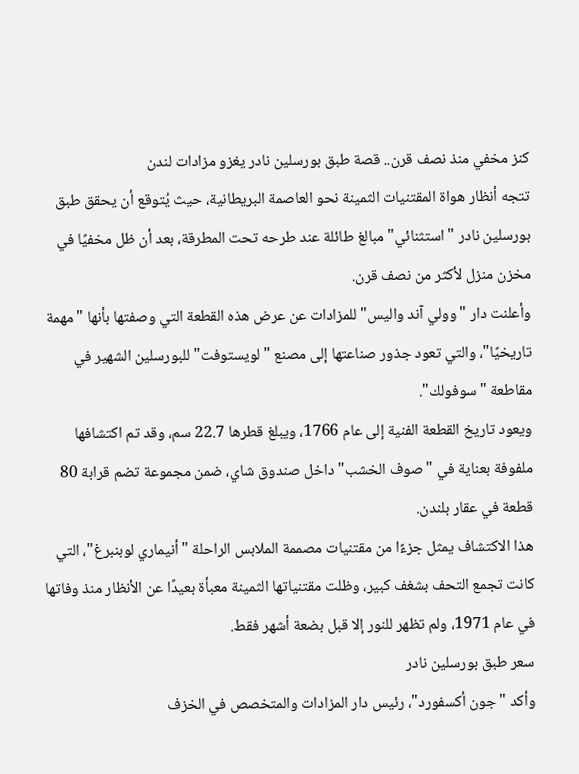كنز مخفي منذ نصف قرن.. قصة طبق بورسلين نادر يغزو مزادات لندن
تتجه أنظار هواة المقتنيات الثمينة نحو العاصمة البريطانية، حيث يُتوقع أن يحقق طبق بورسلين نادر "استثنائي" مبالغ طائلة عند طرحه تحت المطرقة، بعد أن ظل مخفيًا في مخزن منزل لأكثر من نصف قرن.
وأعلنت دار "وولي آند واليس" للمزادات عن عرض هذه القطعة التي وصفتها بأنها "مهمة تاريخيًا"، والتي تعود جذور صناعتها إلى مصنع "لويستوفت" للبورسلين الشهير في مقاطعة "سوفولك".
ويعود تاريخ القطعة الفنية إلى عام 1766، ويبلغ قطرها 22.7 سم، وقد تم اكتشافها ملفوفة بعناية في "صوف الخشب" داخل صندوق شاي، ضمن مجموعة تضم قرابة 80 قطعة في عقار بلندن.
هذا الاكتشاف يمثل جزءًا من مقتنيات مصممة الملابس الراحلة "أنيماري لوبنبرغ"، التي كانت تجمع التحف بشغف كبير، وظلت مقتنياتها الثمينة معبأة بعيدًا عن الأنظار منذ وفاتها في عام 1971، ولم تظهر للنور إلا قبل بضعة أشهر فقط.
سعر طبق بورسلين نادر
وأكد "جون أكسفورد"، رئيس دار المزادات والمتخصص في الخزف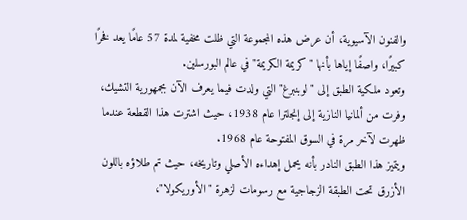والفنون الآسيوية، أن عرض هذه المجموعة التي ظلت مخفية لمدة 57 عامًا يعد فخرًا كبيرًا، واصفًا إياها بأنها "كريمة الكريمة" في عالم البورسلين.
وتعود ملكية الطبق إلى "لوبنبرغ" التي ولدت فيما يعرف الآن بجمهورية التشيك، وفرت من ألمانيا النازية إلى إنجلترا عام 1938، حيث اشترت هذا القطعة عندما ظهرت لآخر مرة في السوق المفتوحة عام 1968.
ويتميز هذا الطبق النادر بأنه يحمل إهداءه الأصلي وتاريخه، حيث تم طلاؤه باللون الأزرق تحت الطبقة الزجاجية مع رسومات لزهرة "الأوريكولا"،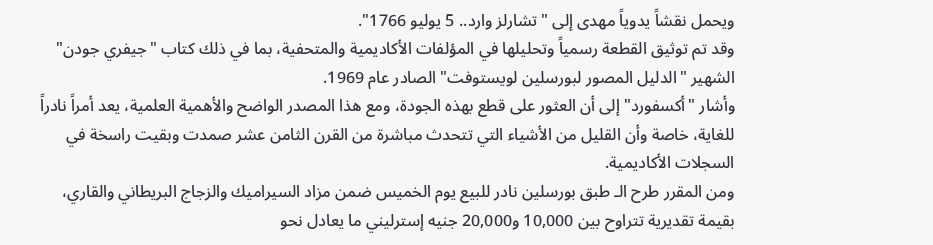ويحمل نقشاً يدوياً مهدى إلى "تشارلز وارد.. 5 يوليو 1766".
وقد تم توثيق القطعة رسمياً وتحليلها في المؤلفات الأكاديمية والمتحفية، بما في ذلك كتاب "جيفري جودن" الشهير "الدليل المصور لبورسلين لويستوفت" الصادر عام 1969.
وأشار "أكسفورد" إلى أن العثور على قطع بهذه الجودة، ومع هذا المصدر الواضح والأهمية العلمية، يعد أمراً نادراً للغاية، خاصة وأن القليل من الأشياء التي تتحدث مباشرة من القرن الثامن عشر صمدت وبقيت راسخة في السجلات الأكاديمية.
ومن المقرر طرح الـ طبق بورسلين نادر للبيع يوم الخميس ضمن مزاد السيراميك والزجاج البريطاني والقاري، بقيمة تقديرية تتراوح بين 10,000 و20,000 جنيه إسترليني ما يعادل نحو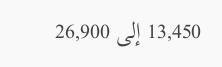13,450 إلى 26,900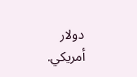دولار أمريكي.